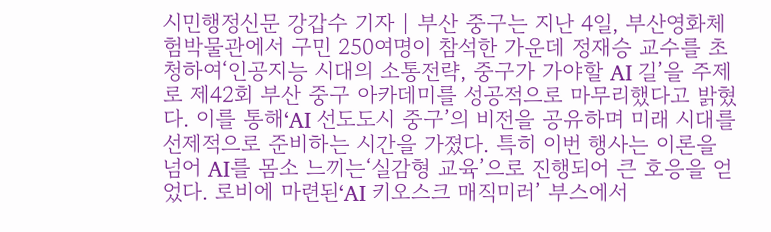시민행정신문 강갑수 기자 | 부산 중구는 지난 4일, 부산영화체험박물관에서 구민 250여명이 참석한 가운데 정재승 교수를 초청하여‘인공지능 시대의 소통전략, 중구가 가야할 AI 길’을 주제로 제42회 부산 중구 아카데미를 성공적으로 마무리했다고 밝혔다. 이를 통해‘AI 선도도시 중구’의 비전을 공유하며 미래 시대를 선제적으로 준비하는 시간을 가졌다. 특히 이번 행사는 이론을 넘어 AI를 몸소 느끼는‘실감형 교육’으로 진행되어 큰 호응을 얻었다. 로비에 마련된‘AI 키오스크 매직미러’ 부스에서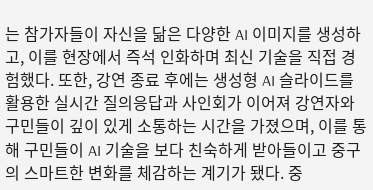는 참가자들이 자신을 닮은 다양한 AI 이미지를 생성하고, 이를 현장에서 즉석 인화하며 최신 기술을 직접 경험했다. 또한, 강연 종료 후에는 생성형 AI 슬라이드를 활용한 실시간 질의응답과 사인회가 이어져 강연자와 구민들이 깊이 있게 소통하는 시간을 가졌으며, 이를 통해 구민들이 AI 기술을 보다 친숙하게 받아들이고 중구의 스마트한 변화를 체감하는 계기가 됐다. 중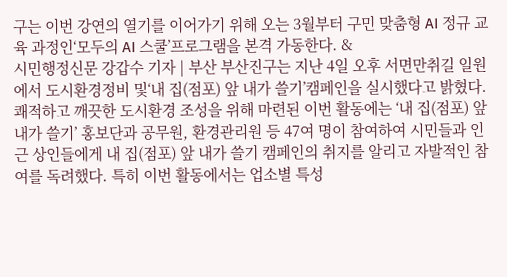구는 이번 강연의 열기를 이어가기 위해 오는 3월부터 구민 맞춤형 AI 정규 교육 과정인‘모두의 AI 스쿨’프로그램을 본격 가동한다. &
시민행정신문 강갑수 기자 | 부산 부산진구는 지난 4일 오후 서면만취길 일원에서 도시환경정비 및‘내 집(점포) 앞 내가 쓸기’캠페인을 실시했다고 밝혔다. 쾌적하고 깨끗한 도시환경 조성을 위해 마련된 이번 활동에는 ‘내 집(점포) 앞 내가 쓸기’ 홍보단과 공무원, 환경관리원 등 47여 명이 참여하여 시민들과 인근 상인들에게 내 집(점포) 앞 내가 쓸기 캠페인의 취지를 알리고 자발적인 참여를 독려했다. 특히 이번 활동에서는 업소별 특성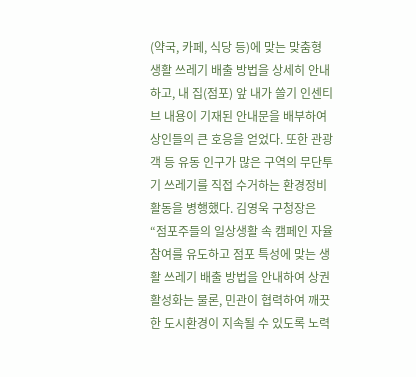(약국, 카페, 식당 등)에 맞는 맞춤형 생활 쓰레기 배출 방법을 상세히 안내하고, 내 집(점포) 앞 내가 쓸기 인센티브 내용이 기재된 안내문을 배부하여 상인들의 큰 호응을 얻었다. 또한 관광객 등 유동 인구가 많은 구역의 무단투기 쓰레기를 직접 수거하는 환경정비 활동을 병행했다. 김영욱 구청장은 “점포주들의 일상생활 속 캠페인 자율 참여를 유도하고 점포 특성에 맞는 생활 쓰레기 배출 방법을 안내하여 상권 활성화는 물론, 민관이 협력하여 깨끗한 도시환경이 지속될 수 있도록 노력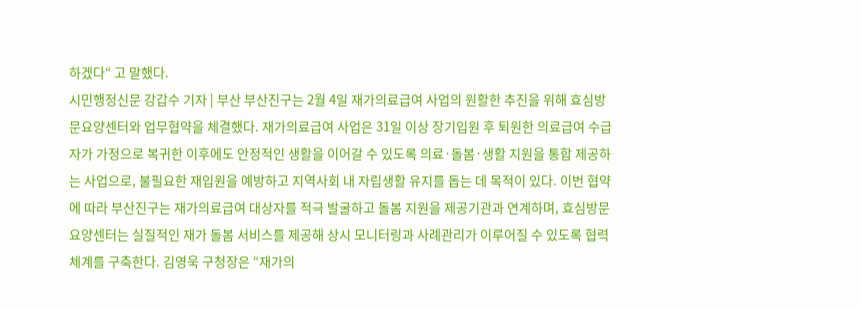하겠다“ 고 말했다.
시민행정신문 강갑수 기자 | 부산 부산진구는 2월 4일 재가의료급여 사업의 원활한 추진을 위해 효심방문요양센터와 업무협약을 체결했다. 재가의료급여 사업은 31일 이상 장기입원 후 퇴원한 의료급여 수급자가 가정으로 복귀한 이후에도 안정적인 생활을 이어갈 수 있도록 의료·돌봄·생활 지원을 통합 제공하는 사업으로, 불필요한 재입원을 예방하고 지역사회 내 자립생활 유지를 돕는 데 목적이 있다. 이번 협약에 따라 부산진구는 재가의료급여 대상자를 적극 발굴하고 돌봄 지원을 제공기관과 연계하며, 효심방문요양센터는 실질적인 재가 돌봄 서비스를 제공해 상시 모니터링과 사례관리가 이루어질 수 있도록 협력체계를 구축한다. 김영욱 구청장은 “재가의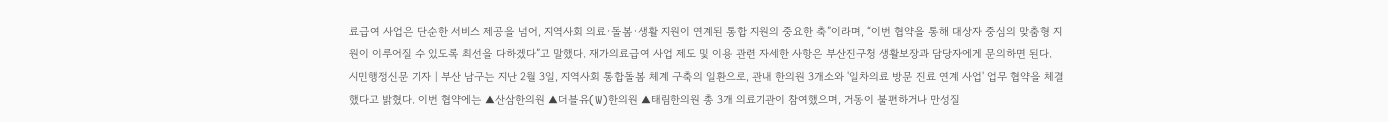료급여 사업은 단순한 서비스 제공을 넘어, 지역사회 의료·돌봄·생활 지원이 연계된 통합 지원의 중요한 축”이라며, “이번 협약을 통해 대상자 중심의 맞춤형 지원이 이루어질 수 있도록 최선을 다하겠다”고 말했다. 재가의료급여 사업 제도 및 이용 관련 자세한 사항은 부산진구청 생활보장과 담당자에게 문의하면 된다.
시민행정신문 기자 | 부산 남구는 지난 2월 3일, 지역사회 통합돌봄 체계 구축의 일환으로, 관내 한의원 3개소와 '일차의료 방문 진료 연계 사업' 업무 협약을 체결했다고 밝혔다. 이번 협약에는 ▲산삼한의원 ▲더블유(W)한의원 ▲태림한의원 총 3개 의료기관이 참여했으며, 거동이 불편하거나 만성질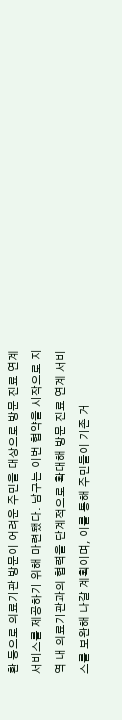환 등으로 의료기관 방문이 어려운 주민을 대상으로 방문 진료 연계 서비스를 제공하기 위해 마련됐다. 남구는 이번 협약을 시작으로 지역 내 의료기관과의 협력을 단계적으로 확대해 방문 진료 연계 서비스를 보완해 나갈 계획이며, 이를 통해 주민들이 기존 거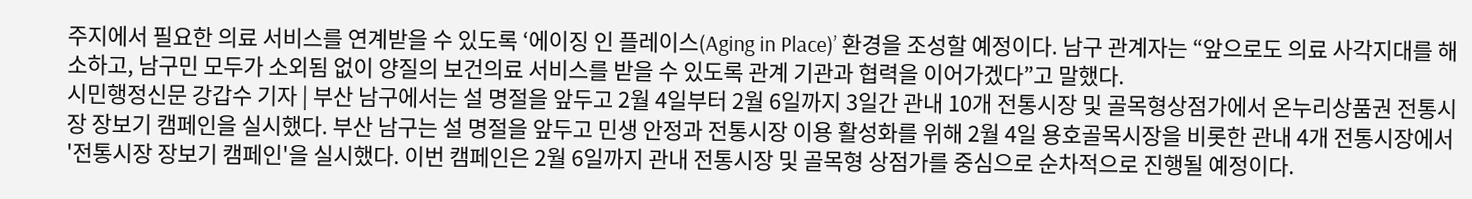주지에서 필요한 의료 서비스를 연계받을 수 있도록 ‘에이징 인 플레이스(Aging in Place)’ 환경을 조성할 예정이다. 남구 관계자는 “앞으로도 의료 사각지대를 해소하고, 남구민 모두가 소외됨 없이 양질의 보건의료 서비스를 받을 수 있도록 관계 기관과 협력을 이어가겠다”고 말했다.
시민행정신문 강갑수 기자 | 부산 남구에서는 설 명절을 앞두고 2월 4일부터 2월 6일까지 3일간 관내 10개 전통시장 및 골목형상점가에서 온누리상품권 전통시장 장보기 캠페인을 실시했다. 부산 남구는 설 명절을 앞두고 민생 안정과 전통시장 이용 활성화를 위해 2월 4일 용호골목시장을 비롯한 관내 4개 전통시장에서 '전통시장 장보기 캠페인'을 실시했다. 이번 캠페인은 2월 6일까지 관내 전통시장 및 골목형 상점가를 중심으로 순차적으로 진행될 예정이다.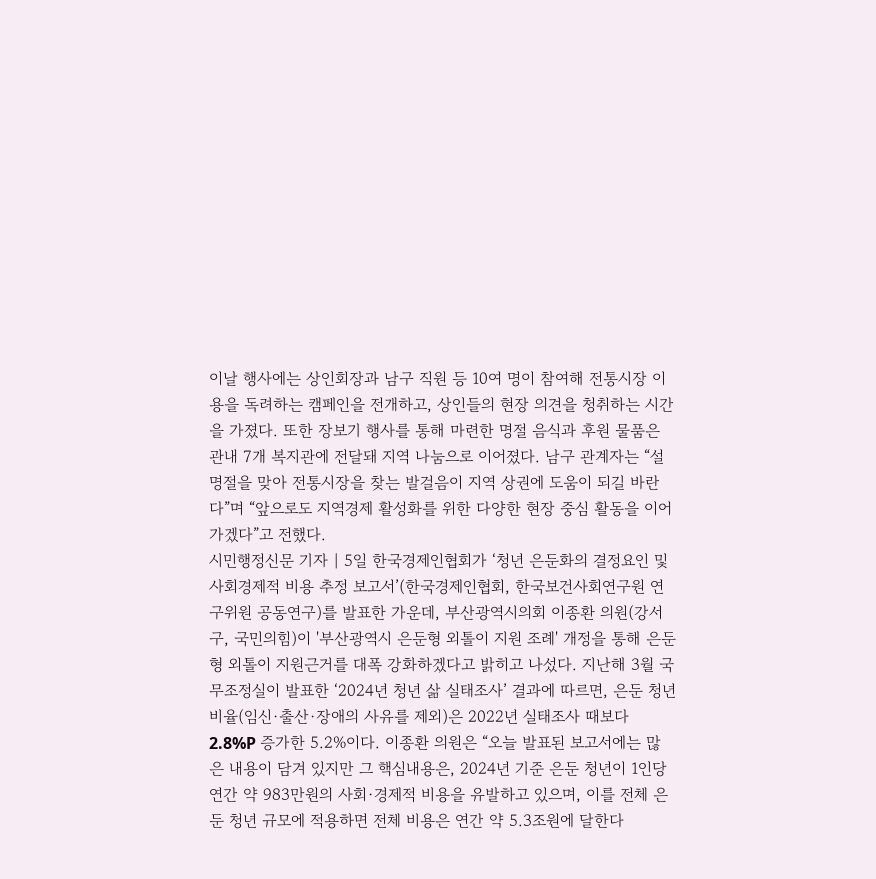이날 행사에는 상인회장과 남구 직원 등 10여 명이 참여해 전통시장 이용을 독려하는 캠페인을 전개하고, 상인들의 현장 의견을 청취하는 시간을 가졌다. 또한 장보기 행사를 통해 마련한 명절 음식과 후원 물품은 관내 7개 복지관에 전달돼 지역 나눔으로 이어졌다. 남구 관계자는 “설 명절을 맞아 전통시장을 찾는 발걸음이 지역 상권에 도움이 되길 바란다”며 “앞으로도 지역경제 활성화를 위한 다양한 현장 중심 활동을 이어가겠다”고 전했다.
시민행정신문 기자 | 5일 한국경제인협회가 ‘청년 은둔화의 결정요인 및 사회경제적 비용 추정 보고서’(한국경제인협회, 한국보건사회연구원 연구위원 공동연구)를 발표한 가운데, 부산광역시의회 이종환 의원(강서구, 국민의힘)이 '부산광역시 은둔형 외톨이 지원 조례' 개정을 통해 은둔형 외톨이 지원근거를 대폭 강화하겠다고 밝히고 나섰다. 지난해 3월 국무조정실이 발표한 ‘2024년 청년 삶 실태조사’ 결과에 따르면, 은둔 청년 비율(임신·출산·장애의 사유를 제외)은 2022년 실태조사 때보다 2.8%P 증가한 5.2%이다. 이종환 의원은 “오늘 발표된 보고서에는 많은 내용이 담겨 있지만 그 핵심내용은, 2024년 기준 은둔 청년이 1인당 연간 약 983만원의 사회·경제적 비용을 유발하고 있으며, 이를 전체 은둔 청년 규모에 적용하면 전체 비용은 연간 약 5.3조원에 달한다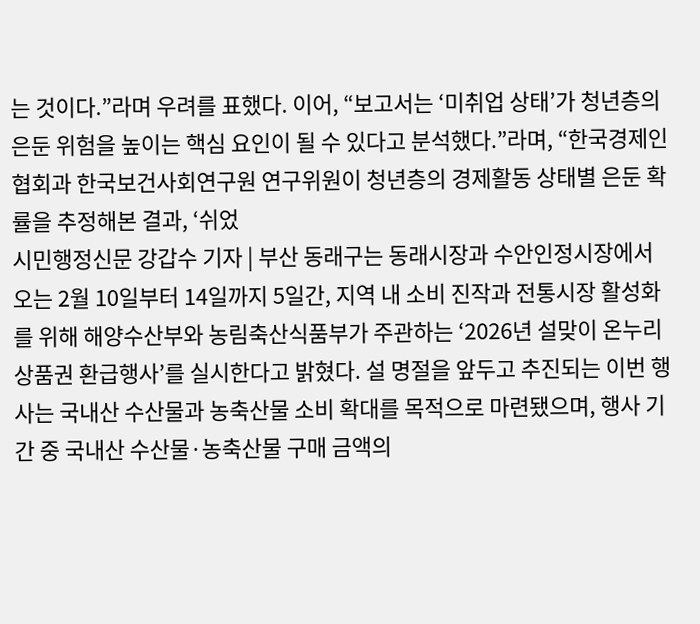는 것이다.”라며 우려를 표했다. 이어, “보고서는 ‘미취업 상태’가 청년층의 은둔 위험을 높이는 핵심 요인이 될 수 있다고 분석했다.”라며, “한국경제인협회과 한국보건사회연구원 연구위원이 청년층의 경제활동 상태별 은둔 확률을 추정해본 결과, ‘쉬었
시민행정신문 강갑수 기자 | 부산 동래구는 동래시장과 수안인정시장에서 오는 2월 10일부터 14일까지 5일간, 지역 내 소비 진작과 전통시장 활성화를 위해 해양수산부와 농림축산식품부가 주관하는 ‘2026년 설맞이 온누리상품권 환급행사’를 실시한다고 밝혔다. 설 명절을 앞두고 추진되는 이번 행사는 국내산 수산물과 농축산물 소비 확대를 목적으로 마련됐으며, 행사 기간 중 국내산 수산물·농축산물 구매 금액의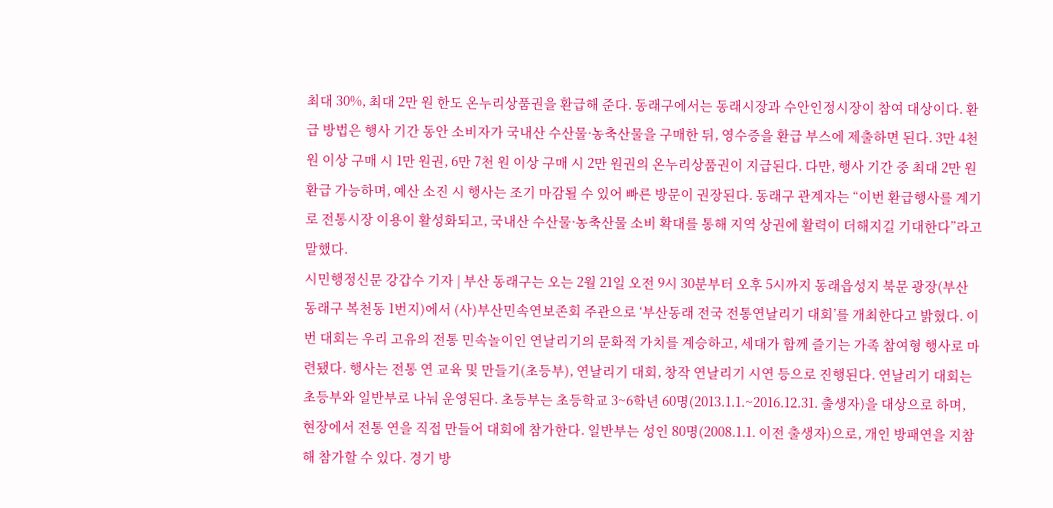최대 30%, 최대 2만 원 한도 온누리상품권을 환급해 준다. 동래구에서는 동래시장과 수안인정시장이 참여 대상이다. 환급 방법은 행사 기간 동안 소비자가 국내산 수산물·농축산물을 구매한 뒤, 영수증을 환급 부스에 제출하면 된다. 3만 4천 원 이상 구매 시 1만 원권, 6만 7천 원 이상 구매 시 2만 원권의 온누리상품권이 지급된다. 다만, 행사 기간 중 최대 2만 원 환급 가능하며, 예산 소진 시 행사는 조기 마감될 수 있어 빠른 방문이 권장된다. 동래구 관계자는 “이번 환급행사를 계기로 전통시장 이용이 활성화되고, 국내산 수산물·농축산물 소비 확대를 통해 지역 상권에 활력이 더해지길 기대한다”라고 말했다.
시민행정신문 강갑수 기자 | 부산 동래구는 오는 2월 21일 오전 9시 30분부터 오후 5시까지 동래읍성지 북문 광장(부산 동래구 복천동 1번지)에서 (사)부산민속연보존회 주관으로 ‘부산동래 전국 전통연날리기 대회’를 개최한다고 밝혔다. 이번 대회는 우리 고유의 전통 민속놀이인 연날리기의 문화적 가치를 계승하고, 세대가 함께 즐기는 가족 참여형 행사로 마련됐다. 행사는 전통 연 교육 및 만들기(초등부), 연날리기 대회, 창작 연날리기 시연 등으로 진행된다. 연날리기 대회는 초등부와 일반부로 나눠 운영된다. 초등부는 초등학교 3~6학년 60명(2013.1.1.~2016.12.31. 출생자)을 대상으로 하며, 현장에서 전통 연을 직접 만들어 대회에 참가한다. 일반부는 성인 80명(2008.1.1. 이전 출생자)으로, 개인 방패연을 지참해 참가할 수 있다. 경기 방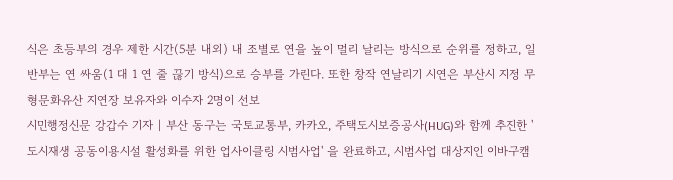식은 초등부의 경우 제한 시간(5분 내외) 내 조별로 연을 높이 멀리 날리는 방식으로 순위를 정하고, 일반부는 연 싸움(1 대 1 연 줄 끊기 방식)으로 승부를 가린다. 또한 창작 연날리기 시연은 부산시 지정 무형문화유산 지연장 보유자와 이수자 2명이 선보
시민행정신문 강갑수 기자 | 부산 동구는 국토교통부, 카카오, 주택도시보증공사(HUG)와 함께 추진한 '도시재생 공동이용시설 활성화를 위한 업사이클링 시범사업' 을 완료하고, 시범사업 대상지인 이바구캠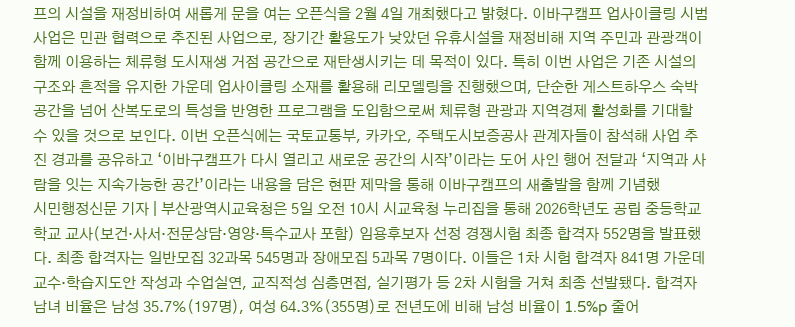프의 시설을 재정비하여 새롭게 문을 여는 오픈식을 2월 4일 개최했다고 밝혔다. 이바구캠프 업사이클링 시범사업은 민관 협력으로 추진된 사업으로, 장기간 활용도가 낮았던 유휴시설을 재정비해 지역 주민과 관광객이 함께 이용하는 체류형 도시재생 거점 공간으로 재탄생시키는 데 목적이 있다. 특히 이번 사업은 기존 시설의 구조와 흔적을 유지한 가운데 업사이클링 소재를 활용해 리모델링을 진행했으며, 단순한 게스트하우스 숙박 공간을 넘어 산복도로의 특성을 반영한 프로그램을 도입함으로써 체류형 관광과 지역경제 활성화를 기대할 수 있을 것으로 보인다. 이번 오픈식에는 국토교통부, 카카오, 주택도시보증공사 관계자들이 참석해 사업 추진 경과를 공유하고 ‘이바구캠프가 다시 열리고 새로운 공간의 시작’이라는 도어 사인 행어 전달과 ‘지역과 사람을 잇는 지속가능한 공간’이라는 내용을 담은 현판 제막을 통해 이바구캠프의 새출발을 함께 기념했
시민행정신문 기자 | 부산광역시교육청은 5일 오전 10시 시교육청 누리집을 통해 2026학년도 공립 중등학교학교 교사(보건·사서·전문상담·영양·특수교사 포함) 임용후보자 선정 경쟁시험 최종 합격자 552명을 발표했다. 최종 합격자는 일반모집 32과목 545명과 장애모집 5과목 7명이다. 이들은 1차 시험 합격자 841명 가운데 교수·학습지도안 작성과 수업실연, 교직적성 심층면접, 실기평가 등 2차 시험을 거쳐 최종 선발됐다. 합격자 남녀 비율은 남성 35.7%(197명), 여성 64.3%(355명)로 전년도에 비해 남성 비율이 1.5%p 줄어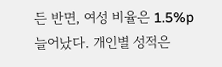든 반면, 여성 비율은 1.5%p 늘어났다. 개인별 성적은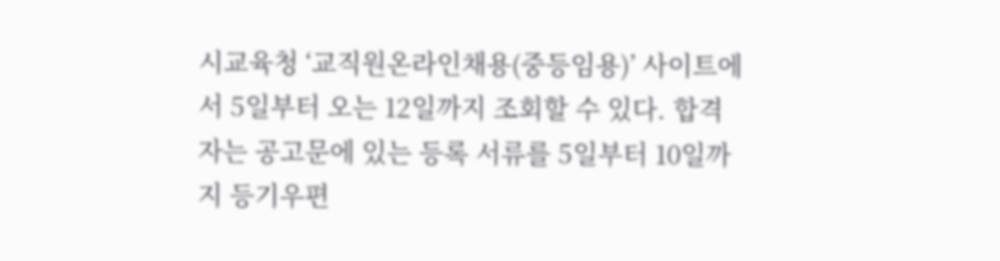시교육청 ‘교직원온라인채용(중등임용)’ 사이트에서 5일부터 오는 12일까지 조회할 수 있다. 합격자는 공고문에 있는 등록 서류를 5일부터 10일까지 등기우편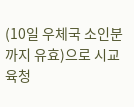(10일 우체국 소인분까지 유효)으로 시교육청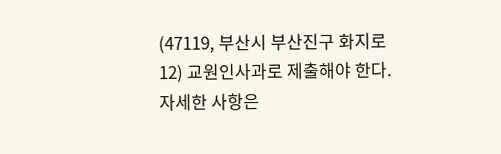(47119, 부산시 부산진구 화지로 12) 교원인사과로 제출해야 한다. 자세한 사항은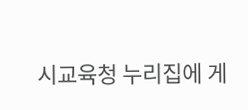시교육청 누리집에 게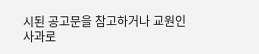시된 공고문을 참고하거나 교원인사과로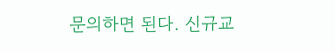문의하면 된다. 신규교